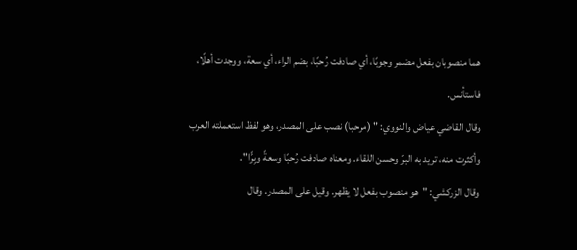هما منصوبان بفعل مضمر وجوبًا، أي صادفت رُحبًا، بضم الراء، أي سعة، ووجدت أهلًا، فاستأنس.
وقال القاضي عياض والنووي: " (مرحبا) نصب على المصدر، وهو لفظ استعملته العرب وأكثرت منه، تريد به البرّ وحسن اللقاء. ومعناه صادفت رُحبًا وسعةً وبِرًّا".
وقال الزركشي: "هو منصوب بفعل لا يظهر. وقيل على المصدر. وقال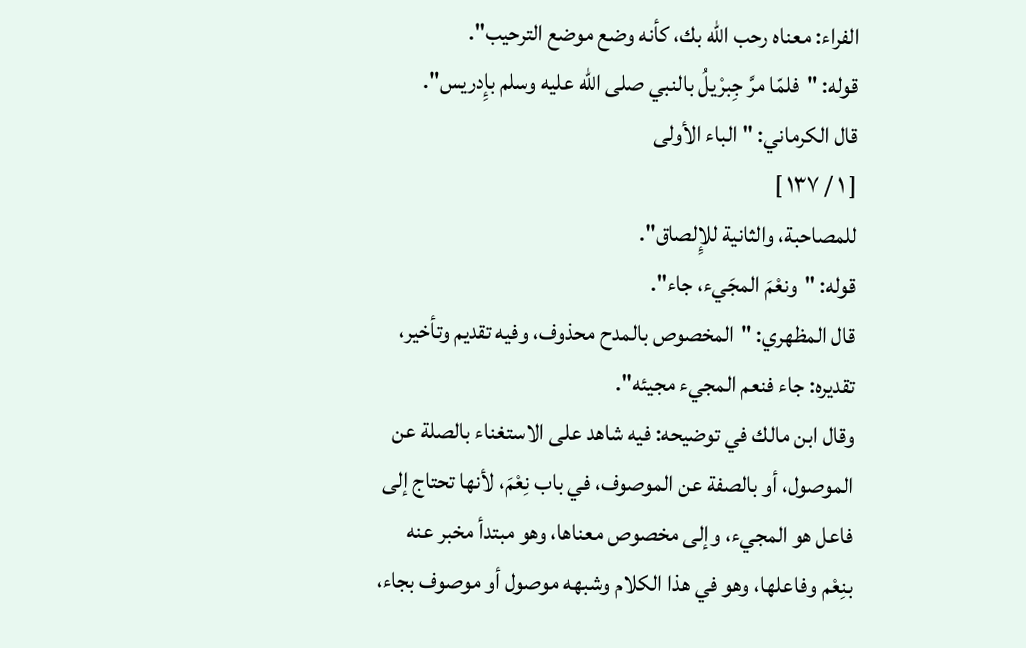الفراء: معناه رحب الله بك، كأنه وضع موضع الترحيب".
قوله: "فلمّا مرَّ جِبرْيلُ بالنبي صلى الله عليه وسلم بإِدريس".
قال الكرماني: "الباء الأولى
[ ١ / ١٣٧ ]
للمصاحبة، والثانية للإِلصاق".
قوله: "ونعْمَ المجَيء، جاء".
قال المظهري: "المخصوص بالمدح محذوف، وفيه تقديم وتأخير، تقديره: جاء فنعم المجيء مجيئه".
وقال ابن مالك في توضيحه: فيه شاهد على الاستغناء بالصلة عن الموصول، أو بالصفة عن الموصوف، في باب نِعْمَ، لأنها تحتاج إلى فاعل هو المجيء، وإلى مخصوص معناها، وهو مبتدأ مخبر عنه بنِعْم وفاعلها، وهو في هذا الكلام وشبهه موصول أو موصوف بجاء،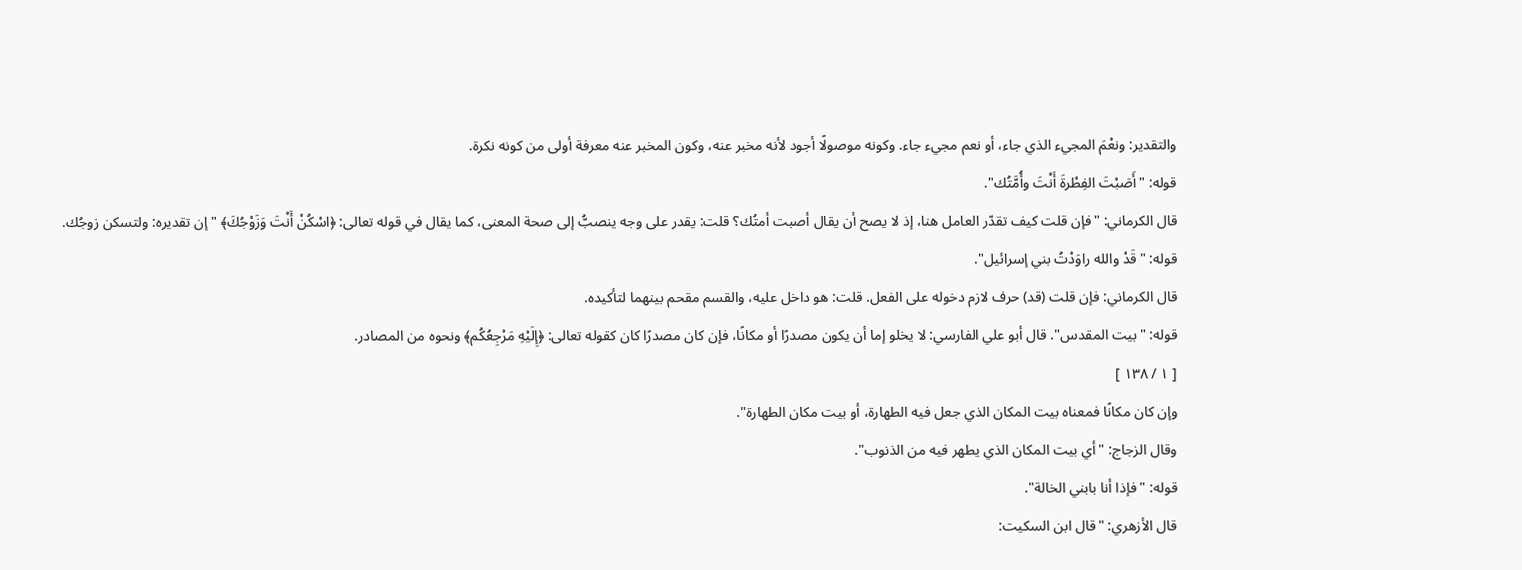والتقدير: ونعْمَ المجيء الذي جاء، أو نعم مجيء جاء. وكونه موصولًا أجود لأنه مخبر عنه، وكون المخبر عنه معرفة أولى من كونه نكرة.
قوله: "أَصَبْتَ الفِطْرةَ أَنْتَ وأُمَّتُك".
قال الكرماني: "فإن قلت كيف تقدّر العامل هنا، إذ لا يصح أن يقال أصبت أمتُك؟ قلت: يقدر على وجه ينصبُّ إلى صحة المعنى، كما يقال في قوله تعالى: ﴿اسْكُنْ أَنْتَ وَزَوْجُكَ﴾ " إن تقديره: ولتسكن زوجُك.
قوله: "قَدْ والله راوَدْتُ بني إسرائيل".
قال الكرماني: فإن قلت (قد) حرف لازم دخوله على الفعل. قلت: هو داخل عليه، والقسم مقحم بينهما لتأكيده.
قوله: "بيت المقدس". قال أبو علي الفارسي: لا يخلو إما أن يكون مصدرًا أو مكانًا، فإن كان مصدرًا كان كقوله تعالى: ﴿إِلَيْهِ مَرْجِعُكُم﴾ ونحوه من المصادر.
[ ١ / ١٣٨ ]
وإن كان مكانًا فمعناه بيت المكان الذي جعل فيه الطهارة، أو بيت مكان الطهارة".
وقال الزجاج: "أي بيت المكان الذي يطهر فيه من الذنوب".
قوله: "فإذا أنا بابني الخالة".
قال الأزهري: "قال ابن السكيت: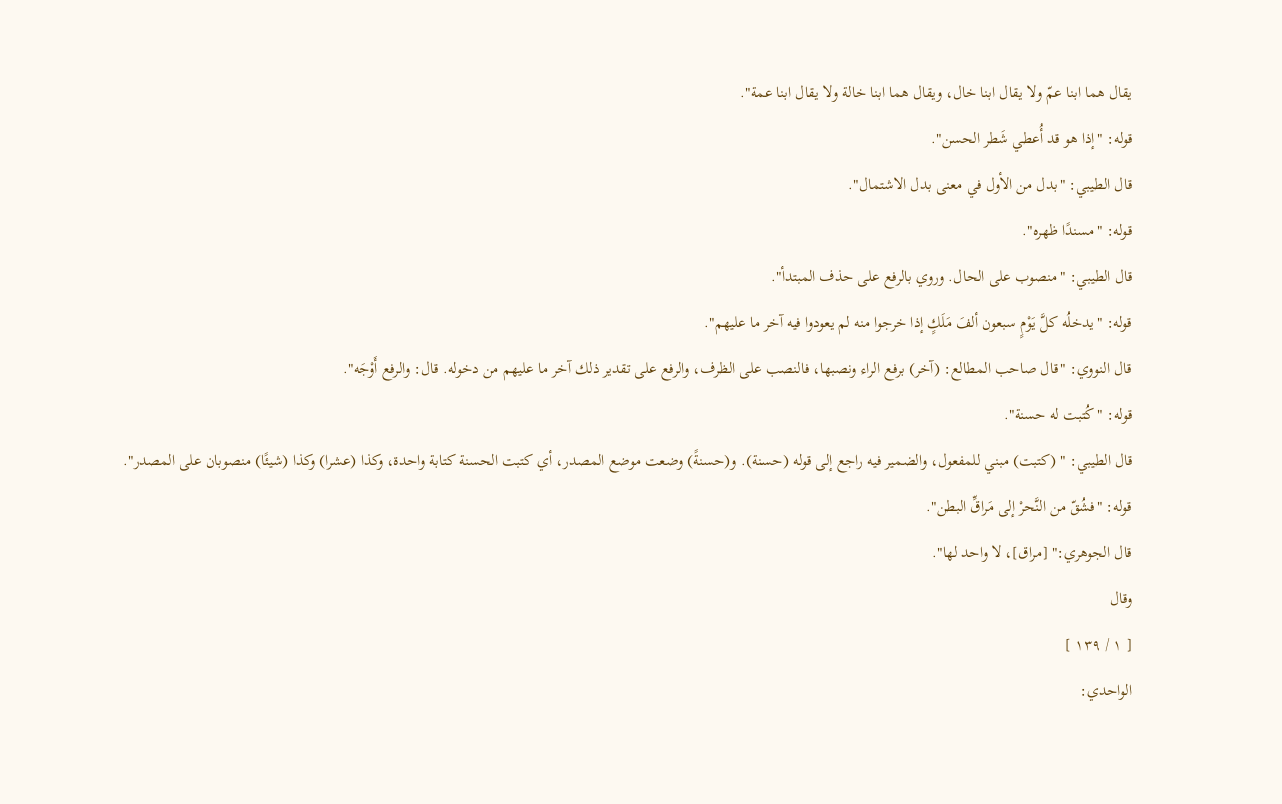يقال هما ابنا عمّ ولا يقال ابنا خال، ويقال هما ابنا خالة ولا يقال ابنا عمة".
قوله: "إذا هو قد أُعطي شَطر الحسن".
قال الطيبي: "بدل من الأول في معنى بدل الاشتمال".
قوله: "مسندًا ظهره".
قال الطيبي: "منصوب على الحال. وروي بالرفع على حذف المبتدأ".
قوله: "يدخلُه كلَّ يَوْمٍ سبعون ألفَ مَلَكٍ إذا خرجوا منه لم يعودوا فيه آخر ما عليهم".
قال النووي: "قال صاحب المطالع: (آخر) برفع الراء ونصبها، فالنصب على الظرف، والرفع على تقدير ذلك آخر ما عليهم من دخوله. قال: والرفع أَوْجَه".
قوله: "كُتبت له حسنة".
قال الطيبي: " (كتبت) مبني للمفعول، والضمير فيه راجع إلى قوله (حسنة). و(حسنةً) وضعت موضع المصدر، أي كتبت الحسنة كتابة واحدة، وكذا (عشرا) وكذا (شيئًا) منصوبان على المصدر".
قوله: "فشُقّ من النَّحرْ إلى مَراقِّ البطن".
قال الجوهري:" [مراق]، لا واحد لها".
وقال
[ ١ / ١٣٩ ]
الواحدي: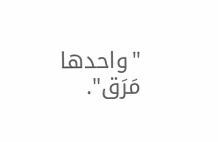"واحدها مَرَق".